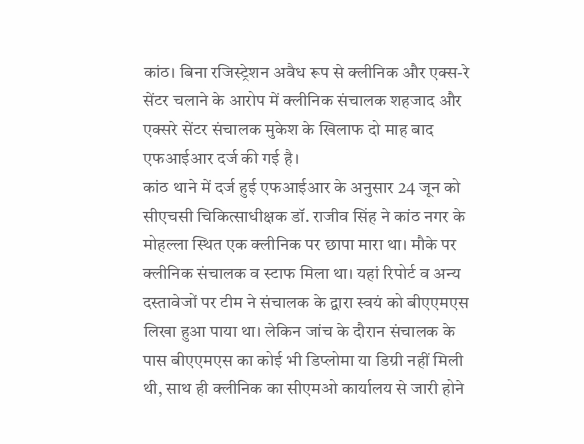कांठ। बिना रजिस्ट्रेशन अवैध रूप से क्लीनिक और एक्स-रे सेंटर चलाने के आरोप में क्लीनिक संचालक शहजाद और एक्सरे सेंटर संचालक मुकेश के खिलाफ दो माह बाद एफआईआर दर्ज की गई है।
कांठ थाने में दर्ज हुई एफआईआर के अनुसार 24 जून को सीएचसी चिकित्साधीक्षक डॉ. राजीव सिंह ने कांठ नगर के मोहल्ला स्थित एक क्लीनिक पर छापा मारा था। मौके पर क्लीनिक संचालक व स्टाफ मिला था। यहां रिपोर्ट व अन्य दस्तावेजों पर टीम ने संचालक के द्वारा स्वयं को बीएएमएस लिखा हुआ पाया था। लेकिन जांच के दौरान संचालक के पास बीएएमएस का कोई भी डिप्लोमा या डिग्री नहीं मिली थी, साथ ही क्लीनिक का सीएमओ कार्यालय से जारी होने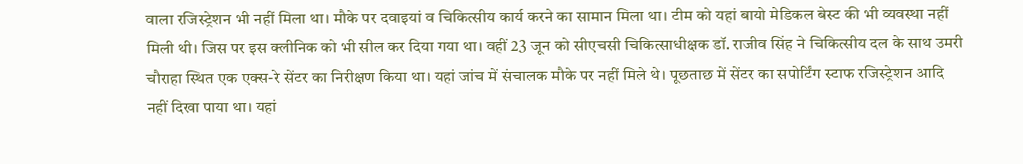वाला रजिस्ट्रेशन भी नहीं मिला था। मौके पर दवाइयां व चिकित्सीय कार्य करने का सामान मिला था। टीम को यहां बायो मेडिकल बेस्ट की भी व्यवस्था नहीं मिली थी। जिस पर इस क्लीनिक को भी सील कर दिया गया था। वहीं 23 जून को सीएचसी चिकित्साधीक्षक डॉ. राजीव सिंह ने चिकित्सीय दल के साथ उमरी चौराहा स्थित एक एक्स-रे सेंटर का निरीक्षण किया था। यहां जांच में संचालक मौके पर नहीं मिले थे। पूछताछ में सेंटर का सपोर्टिंग स्टाफ रजिस्ट्रेशन आदि नहीं दिखा पाया था। यहां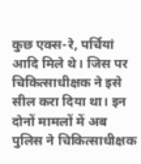कुछ एक्स-रे, पर्चियां आदि मिले थे। जिस पर चिकित्साधीक्षक ने इसे सील करा दिया था। इन दोनों मामलों में अब पुलिस ने चिकित्साधीक्षक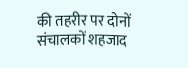की तहरीर पर दोनों संचालकों शहजाद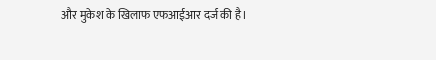और मुकेश के खिलाफ एफआईआर दर्ज की है।